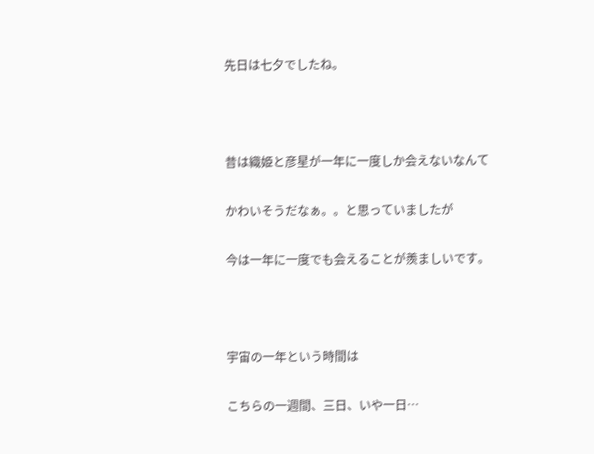先日は七夕でしたね。



昔は織姫と彦星が一年に一度しか会えないなんて

かわいそうだなぁ。。と思っていましたが

今は一年に一度でも会えることが羨ましいです。



宇宙の一年という時間は

こちらの一週間、三日、いや一日…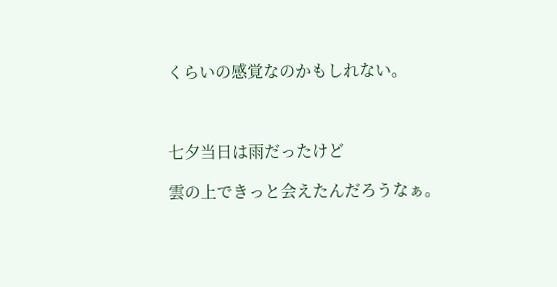くらいの感覚なのかもしれない。



七夕当日は雨だったけど

雲の上できっと会えたんだろうなぁ。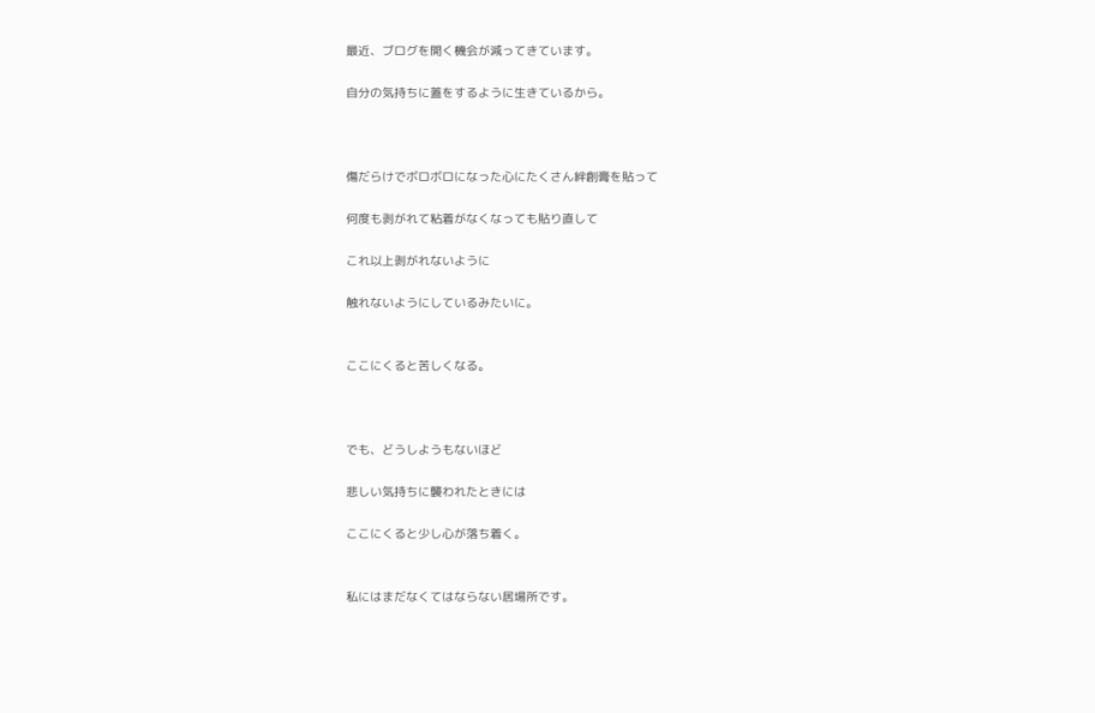最近、ブログを開く機会が減ってきています。

自分の気持ちに蓋をするように生きているから。



傷だらけでボロボロになった心にたくさん絆創膏を貼って

何度も剥がれて粘着がなくなっても貼り直して

これ以上剥がれないように

触れないようにしているみたいに。


ここにくると苦しくなる。



でも、どうしようもないほど

悲しい気持ちに襲われたときには

ここにくると少し心が落ち着く。


私にはまだなくてはならない居場所です。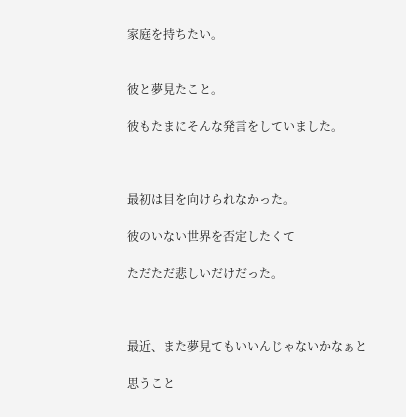家庭を持ちたい。


彼と夢見たこと。

彼もたまにそんな発言をしていました。



最初は目を向けられなかった。

彼のいない世界を否定したくて

ただただ悲しいだけだった。



最近、また夢見てもいいんじゃないかなぁと

思うこと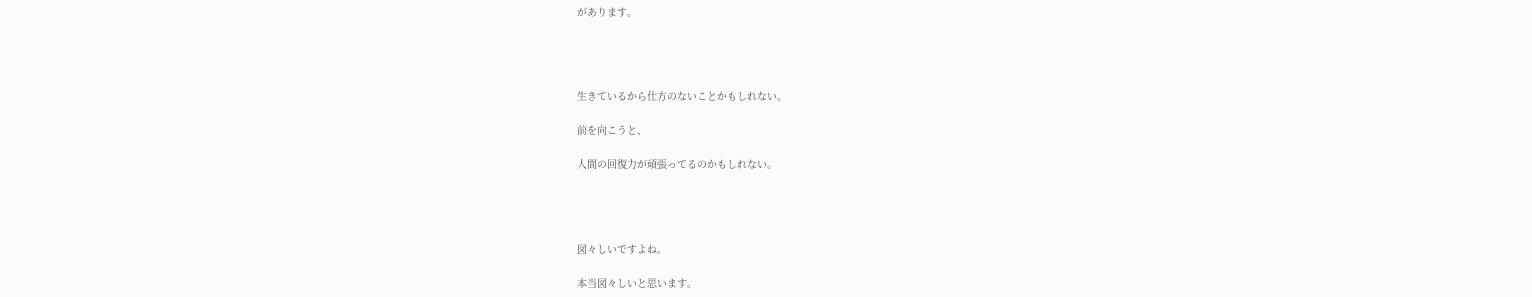があります。




生きているから仕方のないことかもしれない。

前を向こうと、

人間の回復力が頑張ってるのかもしれない。




図々しいですよね。

本当図々しいと思います。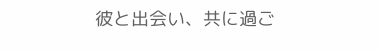彼と出会い、共に過ご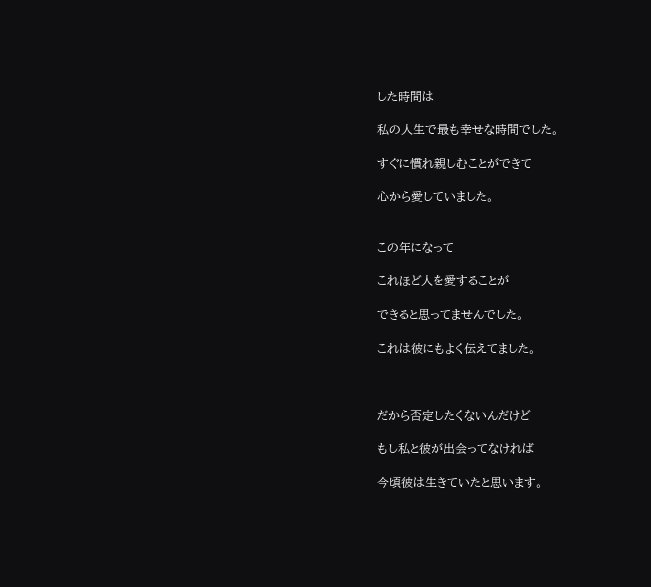した時間は

私の人生で最も幸せな時間でした。

すぐに慣れ親しむことができて

心から愛していました。


この年になって

これほど人を愛することが

できると思ってませんでした。

これは彼にもよく伝えてました。



だから否定したくないんだけど

もし私と彼が出会ってなければ

今頃彼は生きていたと思います。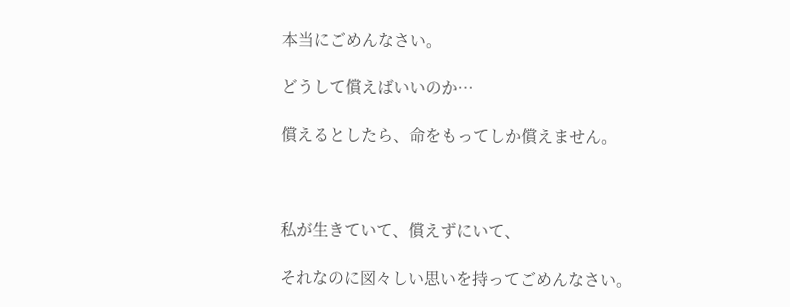本当にごめんなさい。

どうして償えばいいのか…

償えるとしたら、命をもってしか償えません。



私が生きていて、償えずにいて、

それなのに図々しい思いを持ってごめんなさい。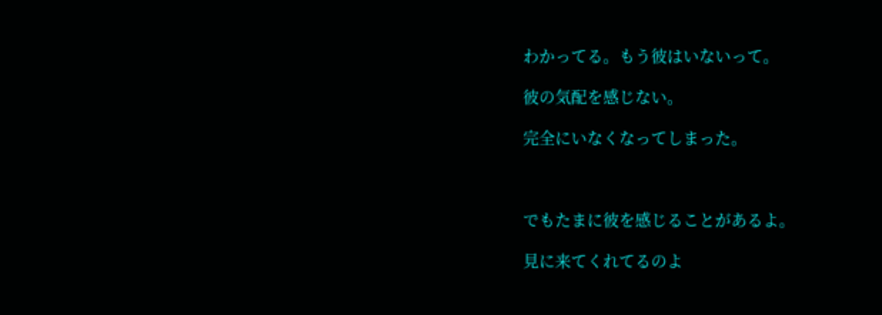わかってる。もう彼はいないって。

彼の気配を感じない。

完全にいなくなってしまった。



でもたまに彼を感じることがあるよ。

見に来てくれてるのよ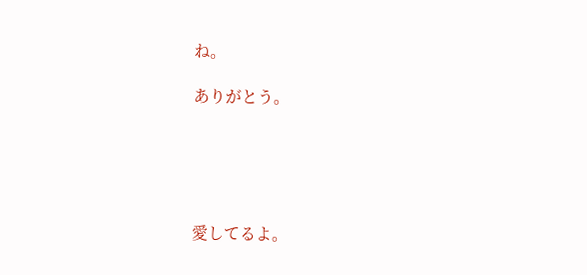ね。

ありがとう。





愛してるよ。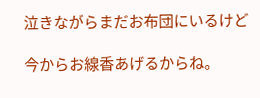泣きながらまだお布団にいるけど

今からお線香あげるからね。